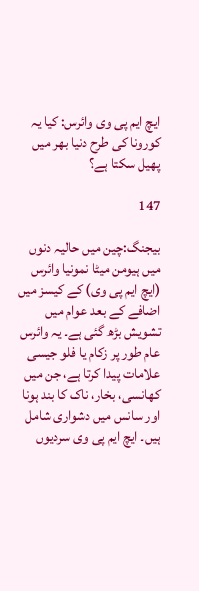ایچ ایم پی وی وائرس: کیا یہ کورونا کی طرح دنیا بھر میں پھیل سکتا ہے؟

147

بیجنگ:چین میں حالیہ دنوں میں ہیومن میٹا نمونیا وائرس (ایچ ایم پی وی) کے کیسز میں اضافے کے بعد عوام میں تشویش بڑھ گئی ہے۔ یہ وائرس عام طور پر زکام یا فلو جیسی علامات پیدا کرتا ہے، جن میں کھانسی، بخار، ناک کا بند ہونا اور سانس میں دشواری شامل ہیں۔ ایچ ایم پی وی سردیوں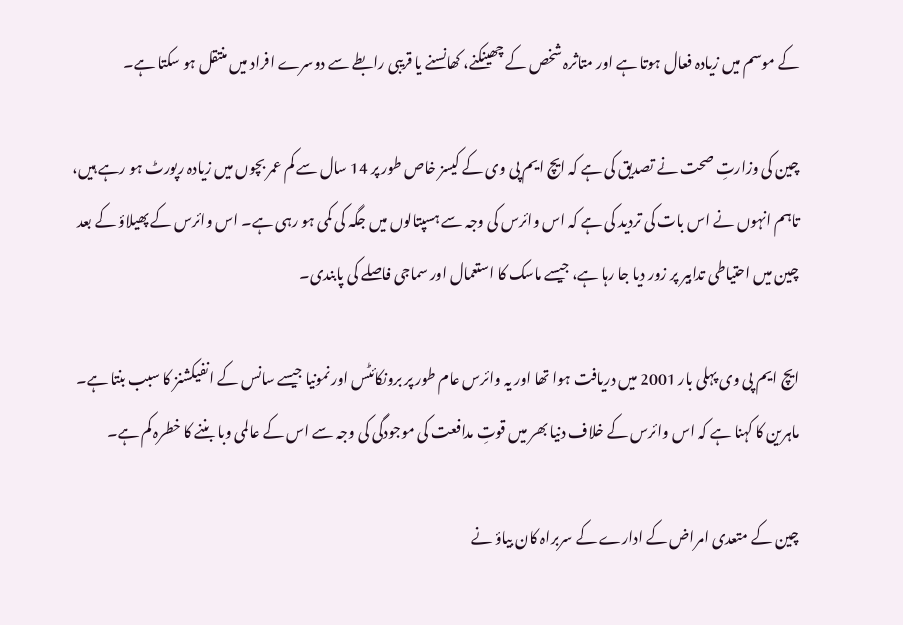کے موسم میں زیادہ فعال ہوتا ہے اور متاثرہ شخص کے چھینکنے، کھانسنے یا قریبی رابطے سے دوسرے افراد میں منتقل ہو سکتا ہے۔

چین کی وزارتِ صحت نے تصدیق کی ہے کہ ایچ ایم پی وی کے کیسز خاص طور پر 14 سال سے کم عمر بچوں میں زیادہ رپورٹ ہو رہے ہیں، تاہم انہوں نے اس بات کی تردید کی ہے کہ اس وائرس کی وجہ سے ہسپتالوں میں جگہ کی کمی ہو رہی ہے۔ اس وائرس کے پھیلاؤ کے بعد چین میں احتیاطی تدابیر پر زور دیا جا رہا ہے، جیسے ماسک کا استعمال اور سماجی فاصلے کی پابندی۔

ایچ ایم پی وی پہلی بار 2001 میں دریافت ہوا تھا اور یہ وائرس عام طور پر برونکائٹس اور نمونیا جیسے سانس کے انفیکشنز کا سبب بنتا ہے۔ ماہرین کا کہنا ہے کہ اس وائرس کے خلاف دنیا بھر میں قوتِ مدافعت کی موجودگی کی وجہ سے اس کے عالمی وبا بننے کا خطرہ کم ہے۔

چین کے متعدی امراض کے ادارے کے سربراہ کان بیاؤ نے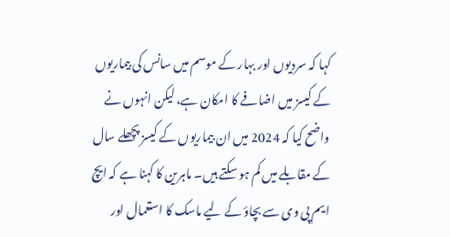کہا کہ سردیوں اور بہار کے موسم میں سانس کی بیماریوں کے کیسز میں اضافے کا امکان ہے، لیکن انہوں نے واضح کیا کہ 2024 میں ان بیماریوں کے کیسز پچھلے سال کے مقابلے میں کم ہو سکتے ہیں۔ ماہرین کا کہنا ہے کہ ایچ ایم پی وی سے بچاؤ کے لیے ماسک کا استعمال اور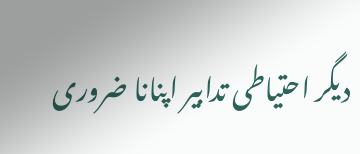دیگر احتیاطی تدابیر اپنانا ضروری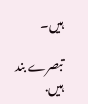ہیں۔

تبصرے بند ہیں.